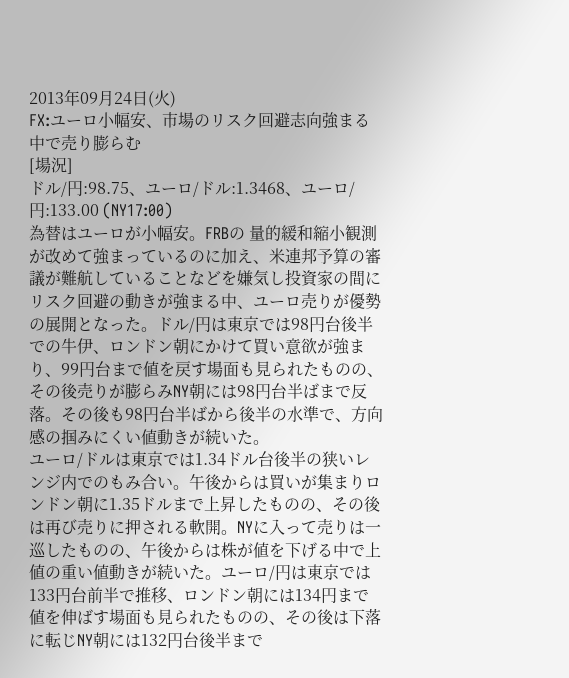2013年09月24日(火)
FX:ユーロ小幅安、市場のリスク回避志向強まる中で売り膨らむ
[場況]
ドル/円:98.75、ユーロ/ドル:1.3468、ユーロ/円:133.00 (NY17:00)
為替はユーロが小幅安。FRBの 量的緩和縮小観測が改めて強まっているのに加え、米連邦予算の審議が難航していることなどを嫌気し投資家の間にリスク回避の動きが強まる中、ユーロ売りが優勢の展開となった。ドル/円は東京では98円台後半での牛伊、ロンドン朝にかけて買い意欲が強まり、99円台まで値を戻す場面も見られたものの、その後売りが膨らみNY朝には98円台半ばまで反落。その後も98円台半ばから後半の水準で、方向感の掴みにくい値動きが続いた。
ユーロ/ドルは東京では1.34ドル台後半の狭いレンジ内でのもみ合い。午後からは買いが集まりロンドン朝に1.35ドルまで上昇したものの、その後は再び売りに押される軟開。NYに入って売りは一巡したものの、午後からは株が値を下げる中で上値の重い値動きが続いた。ユーロ/円は東京では133円台前半で推移、ロンドン朝には134円まで値を伸ばす場面も見られたものの、その後は下落に転じNY朝には132円台後半まで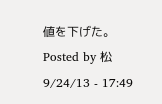値を下げた。
Posted by 松 9/24/13 - 17:49